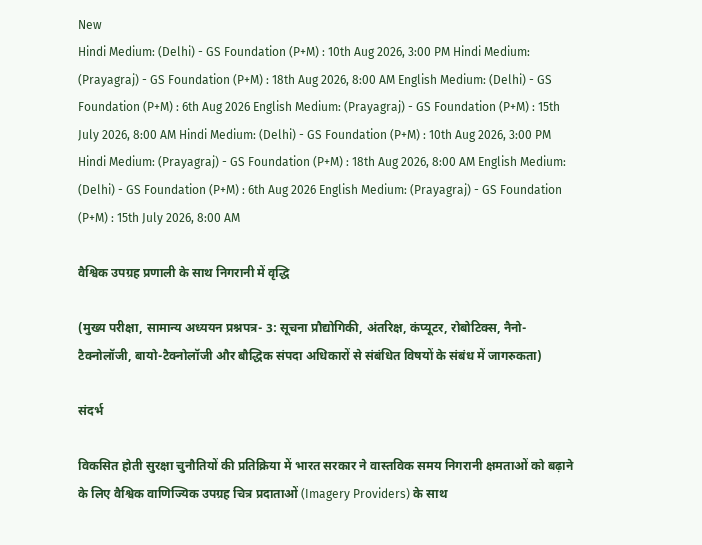New
Hindi Medium: (Delhi) - GS Foundation (P+M) : 10th Aug 2026, 3:00 PM Hindi Medium: (Prayagraj) - GS Foundation (P+M) : 18th Aug 2026, 8:00 AM English Medium: (Delhi) - GS Foundation (P+M) : 6th Aug 2026 English Medium: (Prayagraj) - GS Foundation (P+M) : 15th July 2026, 8:00 AM Hindi Medium: (Delhi) - GS Foundation (P+M) : 10th Aug 2026, 3:00 PM Hindi Medium: (Prayagraj) - GS Foundation (P+M) : 18th Aug 2026, 8:00 AM English Medium: (Delhi) - GS Foundation (P+M) : 6th Aug 2026 English Medium: (Prayagraj) - GS Foundation (P+M) : 15th July 2026, 8:00 AM

वैश्विक उपग्रह प्रणाली के साथ निगरानी में वृद्धि

(मुख्य परीक्षा, सामान्य अध्ययन प्रश्नपत्र- 3: सूचना प्रौद्योगिकी, अंतरिक्ष, कंप्यूटर, रोबोटिक्स, नैनो-टैक्नोलॉजी, बायो-टैक्नोलॉजी और बौद्धिक संपदा अधिकारों से संबंधित विषयों के संबंध में जागरुकता)

संदर्भ

विकसित होती सुरक्षा चुनौतियों की प्रतिक्रिया में भारत सरकार ने वास्तविक समय निगरानी क्षमताओं को बढ़ाने के लिए वैश्विक वाणिज्यिक उपग्रह चित्र प्रदाताओं (Imagery Providers) के साथ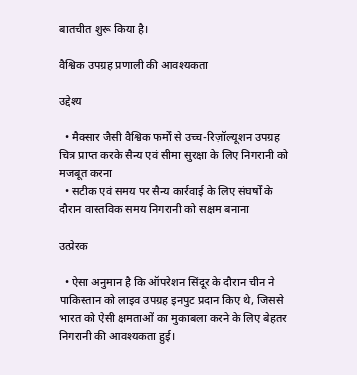बातचीत शुरू किया है।

वैश्विक उपग्रह प्रणाली की आवश्यकता

उद्देश्य

  • मैक्सार जैसी वैश्विक फर्मों से उच्च-रिज़ॉल्यूशन उपग्रह चित्र प्राप्त करके सैन्य एवं सीमा सुरक्षा के लिए निगरानी को मजबूत करना
  • सटीक एवं समय पर सैन्य कार्रवाई के लिए संघर्षों के दौरान वास्तविक समय निगरानी को सक्षम बनाना

उत्प्रेरक

  • ऐसा अनुमान है कि ऑपरेशन सिंदूर के दौरान चीन ने पाकिस्तान को लाइव उपग्रह इनपुट प्रदान किए थे, जिससे भारत को ऐसी क्षमताओं का मुकाबला करने के लिए बेहतर निगरानी की आवश्यकता हुई।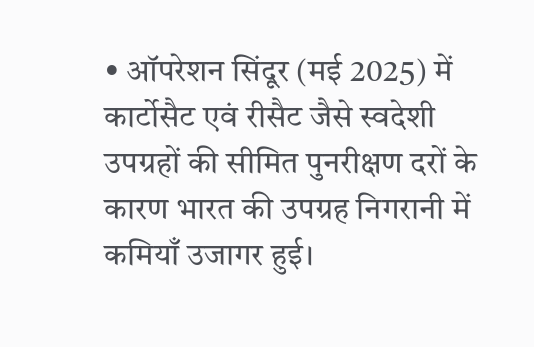• ऑपरेशन सिंदूर (मई 2025) में कार्टोसैट एवं रीसैट जैसे स्वदेशी उपग्रहों की सीमित पुनरीक्षण दरों के कारण भारत की उपग्रह निगरानी में कमियाँ उजागर हुई।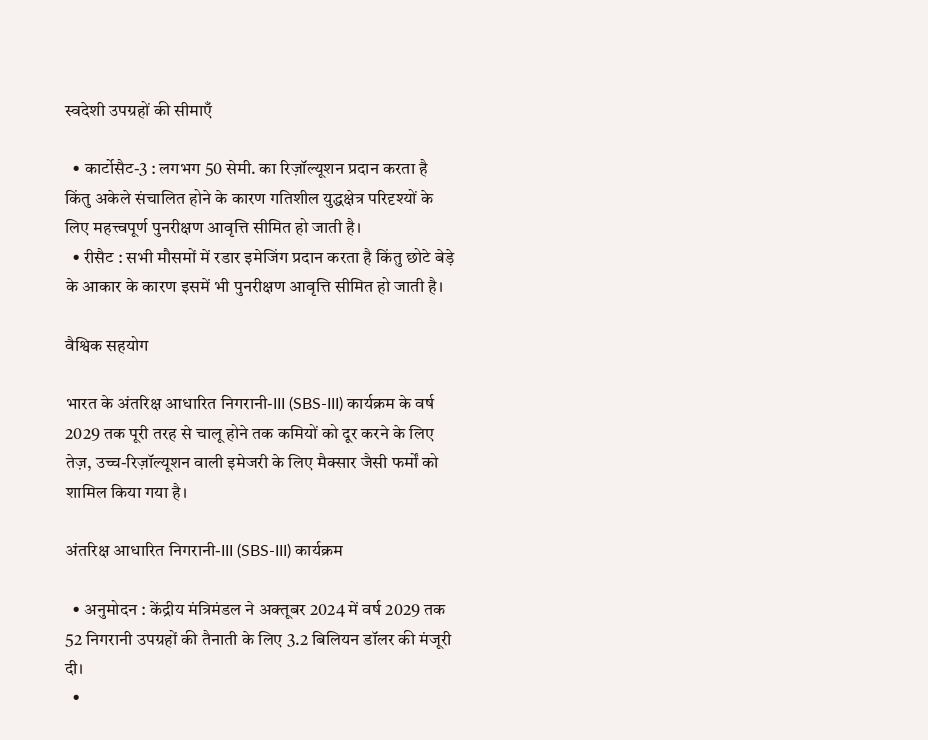स्वदेशी उपग्रहों की सीमाएँ

  • कार्टोसैट-3 : लगभग 50 सेमी. का रिज़ॉल्यूशन प्रदान करता है किंतु अकेले संचालित होने के कारण गतिशील युद्धक्षेत्र परिदृश्यों के लिए महत्त्वपूर्ण पुनरीक्षण आवृत्ति सीमित हो जाती है।
  • रीसैट : सभी मौसमों में रडार इमेजिंग प्रदान करता है किंतु छोटे बेड़े के आकार के कारण इसमें भी पुनरीक्षण आवृत्ति सीमित हो जाती है।

वैश्विक सहयोग

भारत के अंतरिक्ष आधारित निगरानी-III (SBS-III) कार्यक्रम के वर्ष 2029 तक पूरी तरह से चालू होने तक कमियों को दूर करने के लिए तेज़, उच्च-रिज़ॉल्यूशन वाली इमेजरी के लिए मैक्सार जैसी फर्मों को शामिल किया गया है।

अंतरिक्ष आधारित निगरानी-III (SBS-III) कार्यक्रम

  • अनुमोदन : केंद्रीय मंत्रिमंडल ने अक्तूबर 2024 में वर्ष 2029 तक 52 निगरानी उपग्रहों की तैनाती के लिए 3.2 बिलियन डॉलर की मंजूरी दी।
  •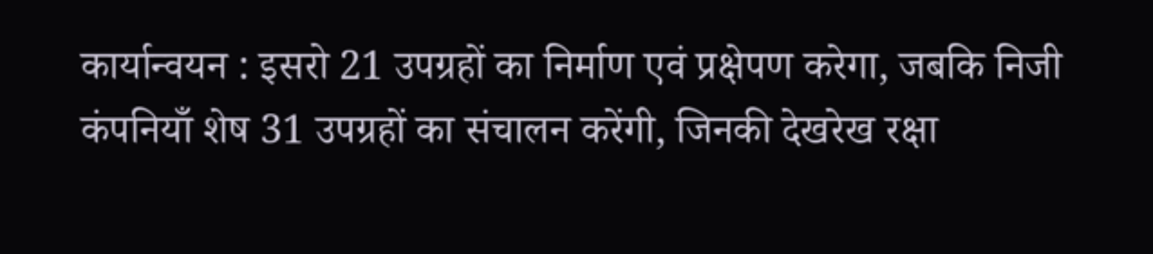कार्यान्वयन : इसरो 21 उपग्रहों का निर्माण एवं प्रक्षेपण करेगा, जबकि निजी कंपनियाँ शेष 31 उपग्रहों का संचालन करेंगी, जिनकी देखरेख रक्षा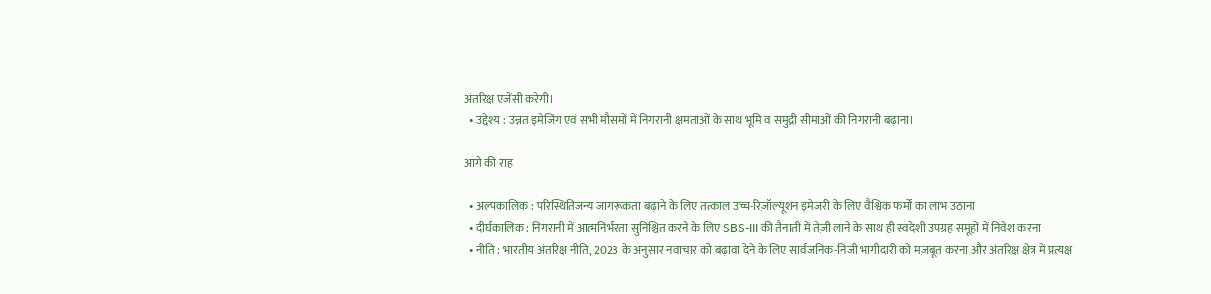अंतरिक्ष एजेंसी करेगी।
  • उद्देश्य : उन्नत इमेजिंग एवं सभी मौसमों में निगरानी क्षमताओं के साथ भूमि व समुद्री सीमाओं की निगरानी बढ़ाना।

आगे की राह

  • अल्पकालिक : परिस्थितिजन्य जागरूकता बढ़ाने के लिए तत्काल उच्च-रिज़ॉल्यूशन इमेजरी के लिए वैश्विक फर्मों का लाभ उठाना
  • दीर्घकालिक : निगरानी में आत्मनिर्भरता सुनिश्चित करने के लिए SBS-III की तैनाती में तेज़ी लाने के साथ ही स्वदेशी उपग्रह समूहों में निवेश करना
  • नीति : भारतीय अंतरिक्ष नीति, 2023 के अनुसार नवाचार को बढ़ावा देने के लिए सार्वजनिक-निजी भागीदारी को मज़बूत करना और अंतरिक्ष क्षेत्र में प्रत्यक्ष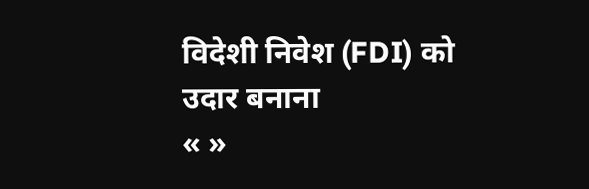विदेशी निवेश (FDI) को उदार बनाना
« »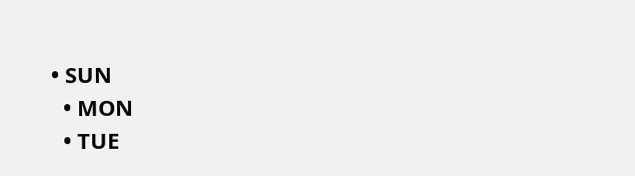• SUN
  • MON
  • TUE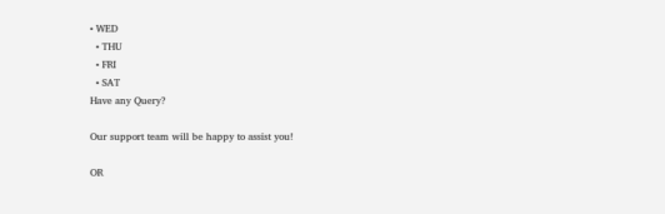• WED
  • THU
  • FRI
  • SAT
Have any Query?

Our support team will be happy to assist you!

OR